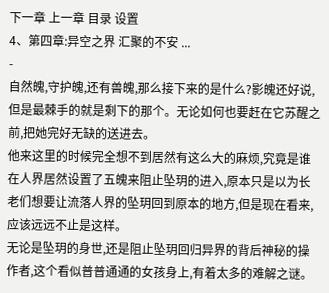下一章 上一章 目录 设置
4、第四章:异空之界 汇聚的不安 ...
-
自然魄,守护魄,还有兽魄,那么接下来的是什么?影魄还好说,但是最棘手的就是剩下的那个。无论如何也要赶在它苏醒之前,把她完好无缺的送进去。
他来这里的时候完全想不到居然有这么大的麻烦,究竟是谁在人界居然设置了五魄来阻止坠玥的进入,原本只是以为长老们想要让流落人界的坠玥回到原本的地方,但是现在看来,应该远远不止是这样。
无论是坠玥的身世,还是阻止坠玥回归异界的背后神秘的操作者,这个看似普普通通的女孩身上,有着太多的难解之谜。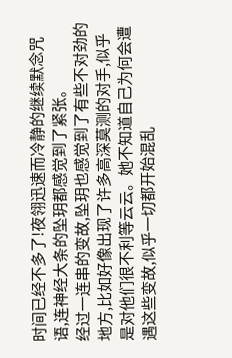时间已经不多了!夜翎迅速而冷静的继续默念咒语,连神经大条的坠玥都感觉到了紧张。
经过一连串的变故,坠玥也感觉到了有些不对劲的地方,比如好像出现了许多高深莫测的对手,似乎是对他们很不利等云云。她不知道自己为何会遭遇这些变故,似乎一切都开始混乱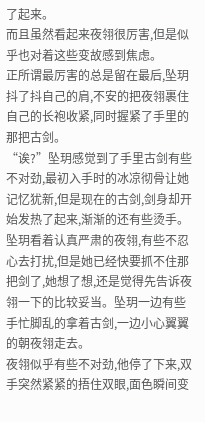了起来。
而且虽然看起来夜翎很厉害,但是似乎也对着这些变故感到焦虑。
正所谓最厉害的总是留在最后,坠玥抖了抖自己的肩,不安的把夜翎裹住自己的长袍收紧,同时握紧了手里的那把古剑。
“诶?”坠玥感觉到了手里古剑有些不对劲,最初入手时的冰凉彻骨让她记忆犹新,但是现在的古剑,剑身却开始发热了起来,渐渐的还有些烫手。
坠玥看着认真严肃的夜翎,有些不忍心去打扰,但是她已经快要抓不住那把剑了,她想了想,还是觉得先告诉夜翎一下的比较妥当。坠玥一边有些手忙脚乱的拿着古剑,一边小心翼翼的朝夜翎走去。
夜翎似乎有些不对劲,他停了下来,双手突然紧紧的捂住双眼,面色瞬间变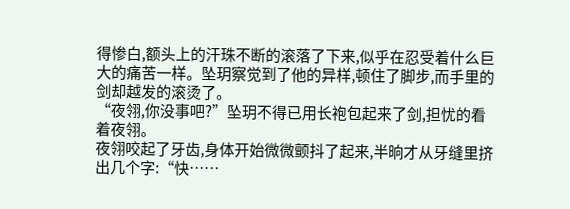得惨白,额头上的汗珠不断的滚落了下来,似乎在忍受着什么巨大的痛苦一样。坠玥察觉到了他的异样,顿住了脚步,而手里的剑却越发的滚烫了。
“夜翎,你没事吧?”坠玥不得已用长袍包起来了剑,担忧的看着夜翎。
夜翎咬起了牙齿,身体开始微微颤抖了起来,半晌才从牙缝里挤出几个字:“快……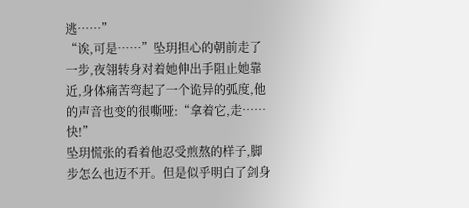逃……”
“诶,可是……”坠玥担心的朝前走了一步,夜翎转身对着她伸出手阻止她靠近,身体痛苦弯起了一个诡异的弧度,他的声音也变的很嘶哑:“拿着它,走……快!”
坠玥慌张的看着他忍受煎熬的样子,脚步怎么也迈不开。但是似乎明白了剑身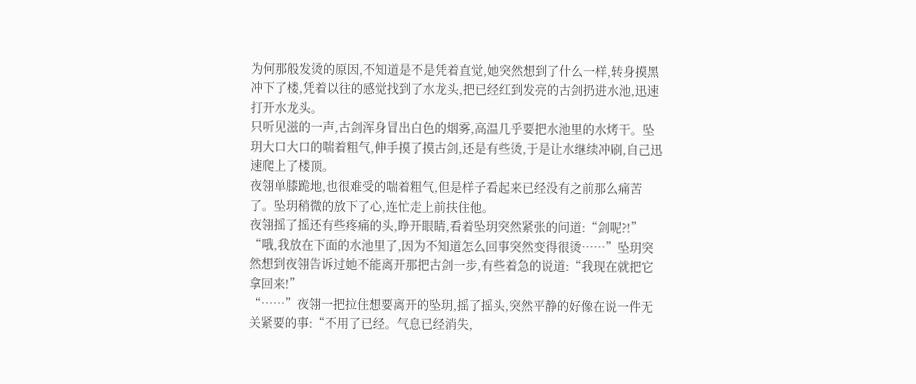为何那般发烫的原因,不知道是不是凭着直觉,她突然想到了什么一样,转身摸黑冲下了楼,凭着以往的感觉找到了水龙头,把已经红到发亮的古剑扔进水池,迅速打开水龙头。
只听见滋的一声,古剑浑身冒出白色的烟雾,高温几乎要把水池里的水烤干。坠玥大口大口的喘着粗气,伸手摸了摸古剑,还是有些烫,于是让水继续冲刷,自己迅速爬上了楼顶。
夜翎单膝跪地,也很难受的喘着粗气,但是样子看起来已经没有之前那么痛苦了。坠玥稍微的放下了心,连忙走上前扶住他。
夜翎摇了摇还有些疼痛的头,睁开眼睛,看着坠玥突然紧张的问道:“剑呢?!”
“哦,我放在下面的水池里了,因为不知道怎么回事突然变得很烫……”坠玥突然想到夜翎告诉过她不能离开那把古剑一步,有些着急的说道:“我现在就把它拿回来!”
“……”夜翎一把拉住想要离开的坠玥,摇了摇头,突然平静的好像在说一件无关紧要的事:“不用了已经。气息已经消失,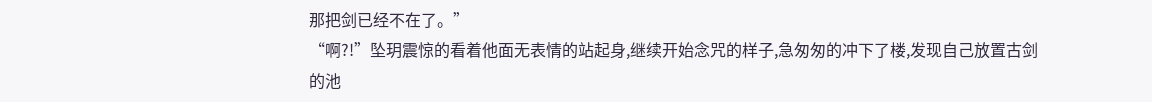那把剑已经不在了。”
“啊?!”坠玥震惊的看着他面无表情的站起身,继续开始念咒的样子,急匆匆的冲下了楼,发现自己放置古剑的池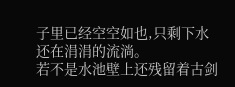子里已经空空如也,只剩下水还在涓涓的流淌。
若不是水池壁上还残留着古剑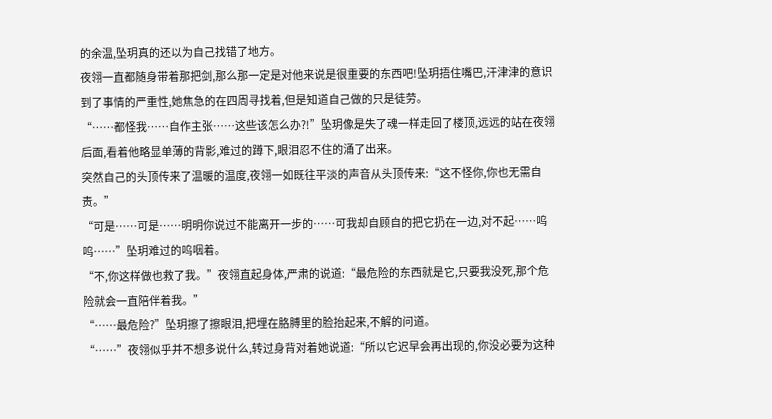的余温,坠玥真的还以为自己找错了地方。
夜翎一直都随身带着那把剑,那么那一定是对他来说是很重要的东西吧!坠玥捂住嘴巴,汗津津的意识到了事情的严重性,她焦急的在四周寻找着,但是知道自己做的只是徒劳。
“……都怪我……自作主张……这些该怎么办?!”坠玥像是失了魂一样走回了楼顶,远远的站在夜翎后面,看着他略显单薄的背影,难过的蹲下,眼泪忍不住的涌了出来。
突然自己的头顶传来了温暖的温度,夜翎一如既往平淡的声音从头顶传来:“这不怪你,你也无需自责。”
“可是……可是……明明你说过不能离开一步的……可我却自顾自的把它扔在一边,对不起……呜呜……”坠玥难过的呜咽着。
“不,你这样做也救了我。”夜翎直起身体,严肃的说道:“最危险的东西就是它,只要我没死,那个危险就会一直陪伴着我。”
“……最危险?”坠玥擦了擦眼泪,把埋在胳膊里的脸抬起来,不解的问道。
“……”夜翎似乎并不想多说什么,转过身背对着她说道:“所以它迟早会再出现的,你没必要为这种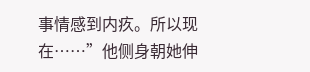事情感到内疚。所以现在……”他侧身朝她伸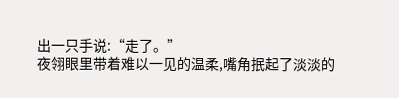出一只手说:“走了。”
夜翎眼里带着难以一见的温柔,嘴角抿起了淡淡的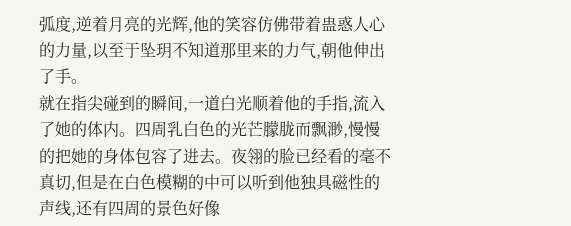弧度,逆着月亮的光辉,他的笑容仿佛带着蛊惑人心的力量,以至于坠玥不知道那里来的力气,朝他伸出了手。
就在指尖碰到的瞬间,一道白光顺着他的手指,流入了她的体内。四周乳白色的光芒朦胧而飘渺,慢慢的把她的身体包容了进去。夜翎的脸已经看的毫不真切,但是在白色模糊的中可以听到他独具磁性的声线,还有四周的景色好像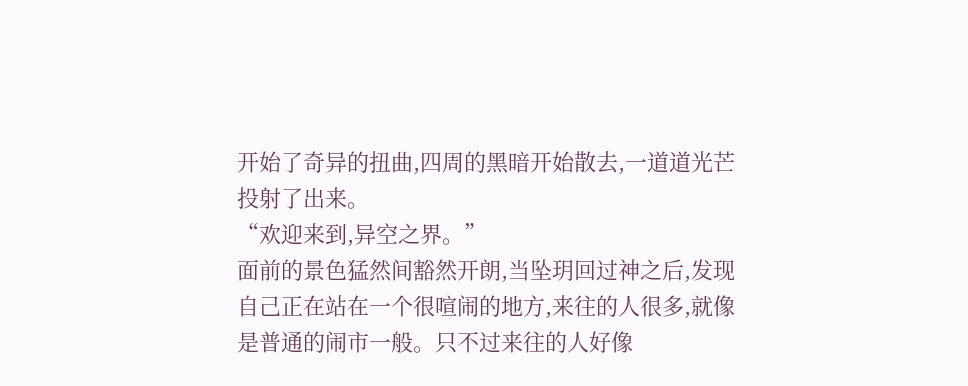开始了奇异的扭曲,四周的黑暗开始散去,一道道光芒投射了出来。
“欢迎来到,异空之界。”
面前的景色猛然间豁然开朗,当坠玥回过神之后,发现自己正在站在一个很喧闹的地方,来往的人很多,就像是普通的闹市一般。只不过来往的人好像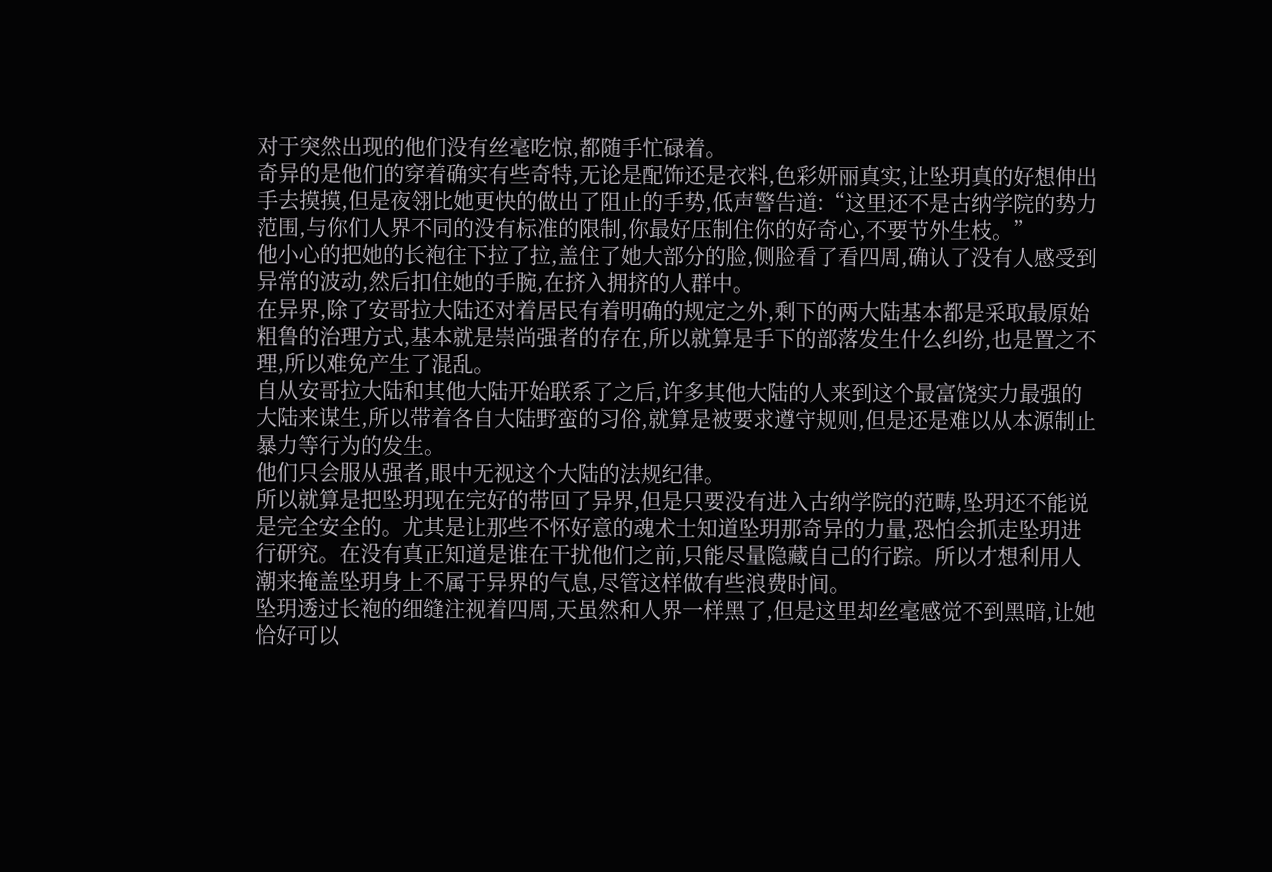对于突然出现的他们没有丝毫吃惊,都随手忙碌着。
奇异的是他们的穿着确实有些奇特,无论是配饰还是衣料,色彩妍丽真实,让坠玥真的好想伸出手去摸摸,但是夜翎比她更快的做出了阻止的手势,低声警告道:“这里还不是古纳学院的势力范围,与你们人界不同的没有标准的限制,你最好压制住你的好奇心,不要节外生枝。”
他小心的把她的长袍往下拉了拉,盖住了她大部分的脸,侧脸看了看四周,确认了没有人感受到异常的波动,然后扣住她的手腕,在挤入拥挤的人群中。
在异界,除了安哥拉大陆还对着居民有着明确的规定之外,剩下的两大陆基本都是采取最原始粗鲁的治理方式,基本就是崇尚强者的存在,所以就算是手下的部落发生什么纠纷,也是置之不理,所以难免产生了混乱。
自从安哥拉大陆和其他大陆开始联系了之后,许多其他大陆的人来到这个最富饶实力最强的大陆来谋生,所以带着各自大陆野蛮的习俗,就算是被要求遵守规则,但是还是难以从本源制止暴力等行为的发生。
他们只会服从强者,眼中无视这个大陆的法规纪律。
所以就算是把坠玥现在完好的带回了异界,但是只要没有进入古纳学院的范畴,坠玥还不能说是完全安全的。尤其是让那些不怀好意的魂术士知道坠玥那奇异的力量,恐怕会抓走坠玥进行研究。在没有真正知道是谁在干扰他们之前,只能尽量隐藏自己的行踪。所以才想利用人潮来掩盖坠玥身上不属于异界的气息,尽管这样做有些浪费时间。
坠玥透过长袍的细缝注视着四周,天虽然和人界一样黑了,但是这里却丝毫感觉不到黑暗,让她恰好可以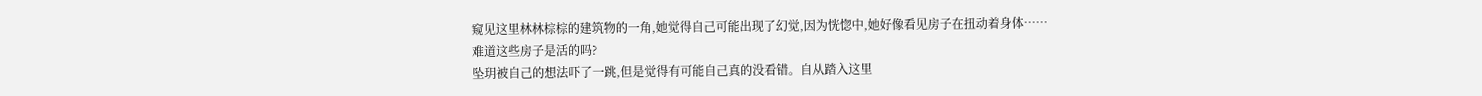窥见这里林林棕棕的建筑物的一角,她觉得自己可能出现了幻觉,因为恍惚中,她好像看见房子在扭动着身体……
难道这些房子是活的吗?
坠玥被自己的想法吓了一跳,但是觉得有可能自己真的没看错。自从踏入这里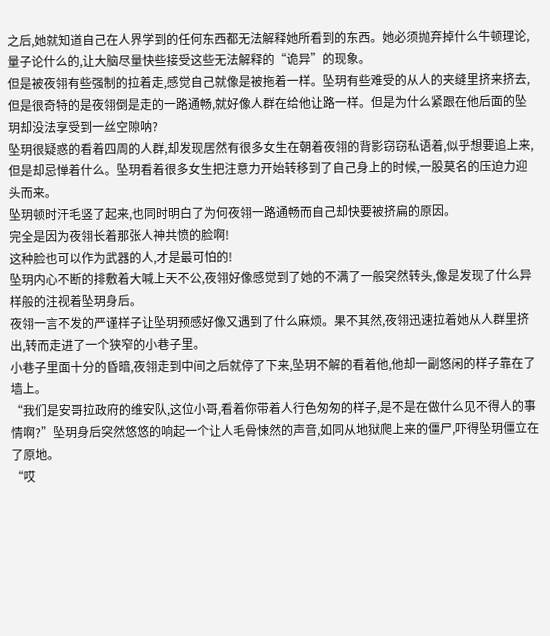之后,她就知道自己在人界学到的任何东西都无法解释她所看到的东西。她必须抛弃掉什么牛顿理论,量子论什么的,让大脑尽量快些接受这些无法解释的“诡异”的现象。
但是被夜翎有些强制的拉着走,感觉自己就像是被拖着一样。坠玥有些难受的从人的夹缝里挤来挤去,但是很奇特的是夜翎倒是走的一路通畅,就好像人群在给他让路一样。但是为什么紧跟在他后面的坠玥却没法享受到一丝空隙呐?
坠玥很疑惑的看着四周的人群,却发现居然有很多女生在朝着夜翎的背影窃窃私语着,似乎想要追上来,但是却忌惮着什么。坠玥看着很多女生把注意力开始转移到了自己身上的时候,一股莫名的压迫力迎头而来。
坠玥顿时汗毛竖了起来,也同时明白了为何夜翎一路通畅而自己却快要被挤扁的原因。
完全是因为夜翎长着那张人神共愤的脸啊!
这种脸也可以作为武器的人,才是最可怕的!
坠玥内心不断的排敷着大喊上天不公,夜翎好像感觉到了她的不满了一般突然转头,像是发现了什么异样般的注视着坠玥身后。
夜翎一言不发的严谨样子让坠玥预感好像又遇到了什么麻烦。果不其然,夜翎迅速拉着她从人群里挤出,转而走进了一个狭窄的小巷子里。
小巷子里面十分的昏暗,夜翎走到中间之后就停了下来,坠玥不解的看着他,他却一副悠闲的样子靠在了墙上。
“我们是安哥拉政府的维安队,这位小哥,看着你带着人行色匆匆的样子,是不是在做什么见不得人的事情啊?”坠玥身后突然悠悠的响起一个让人毛骨悚然的声音,如同从地狱爬上来的僵尸,吓得坠玥僵立在了原地。
“哎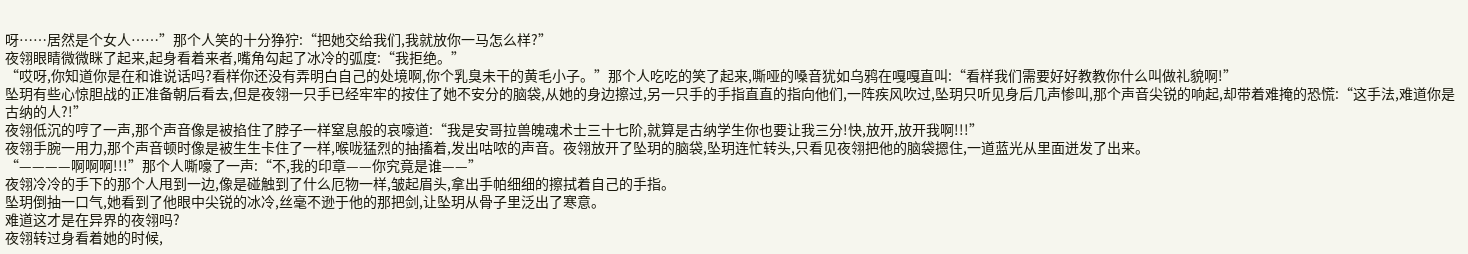呀……居然是个女人……”那个人笑的十分狰狞:“把她交给我们,我就放你一马怎么样?”
夜翎眼睛微微眯了起来,起身看着来者,嘴角勾起了冰冷的弧度:“我拒绝。”
“哎呀,你知道你是在和谁说话吗?看样你还没有弄明白自己的处境啊,你个乳臭未干的黄毛小子。”那个人吃吃的笑了起来,嘶哑的嗓音犹如乌鸦在嘎嘎直叫:“看样我们需要好好教教你什么叫做礼貌啊!”
坠玥有些心惊胆战的正准备朝后看去,但是夜翎一只手已经牢牢的按住了她不安分的脑袋,从她的身边擦过,另一只手的手指直直的指向他们,一阵疾风吹过,坠玥只听见身后几声惨叫,那个声音尖锐的响起,却带着难掩的恐慌:“这手法,难道你是古纳的人?!”
夜翎低沉的哼了一声,那个声音像是被掐住了脖子一样窒息般的哀嚎道:“我是安哥拉兽魄魂术士三十七阶,就算是古纳学生你也要让我三分!快,放开,放开我啊!!!”
夜翎手腕一用力,那个声音顿时像是被生生卡住了一样,喉咙猛烈的抽搐着,发出咕哝的声音。夜翎放开了坠玥的脑袋,坠玥连忙转头,只看见夜翎把他的脑袋摁住,一道蓝光从里面迸发了出来。
“————啊啊啊!!!”那个人嘶嚎了一声:“不,我的印章——你究竟是谁——”
夜翎冷冷的手下的那个人甩到一边,像是碰触到了什么厄物一样,皱起眉头,拿出手帕细细的擦拭着自己的手指。
坠玥倒抽一口气,她看到了他眼中尖锐的冰冷,丝毫不逊于他的那把剑,让坠玥从骨子里泛出了寒意。
难道这才是在异界的夜翎吗?
夜翎转过身看着她的时候,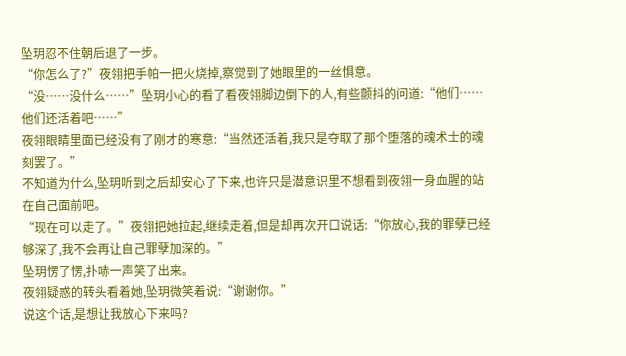坠玥忍不住朝后退了一步。
“你怎么了?”夜翎把手帕一把火烧掉,察觉到了她眼里的一丝惧意。
“没……没什么……”坠玥小心的看了看夜翎脚边倒下的人,有些颤抖的问道:“他们……他们还活着吧……”
夜翎眼睛里面已经没有了刚才的寒意:“当然还活着,我只是夺取了那个堕落的魂术士的魂刻罢了。”
不知道为什么,坠玥听到之后却安心了下来,也许只是潜意识里不想看到夜翎一身血腥的站在自己面前吧。
“现在可以走了。”夜翎把她拉起,继续走着,但是却再次开口说话:“你放心,我的罪孽已经够深了,我不会再让自己罪孽加深的。”
坠玥愣了愣,扑哧一声笑了出来。
夜翎疑惑的转头看着她,坠玥微笑着说:“谢谢你。”
说这个话,是想让我放心下来吗?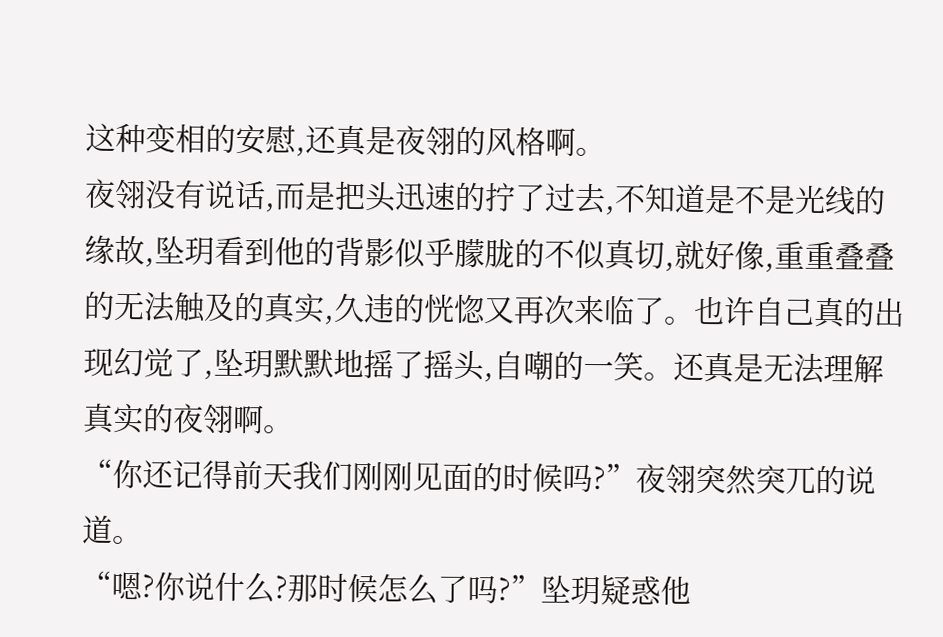这种变相的安慰,还真是夜翎的风格啊。
夜翎没有说话,而是把头迅速的拧了过去,不知道是不是光线的缘故,坠玥看到他的背影似乎朦胧的不似真切,就好像,重重叠叠的无法触及的真实,久违的恍惚又再次来临了。也许自己真的出现幻觉了,坠玥默默地摇了摇头,自嘲的一笑。还真是无法理解真实的夜翎啊。
“你还记得前天我们刚刚见面的时候吗?”夜翎突然突兀的说道。
“嗯?你说什么?那时候怎么了吗?”坠玥疑惑他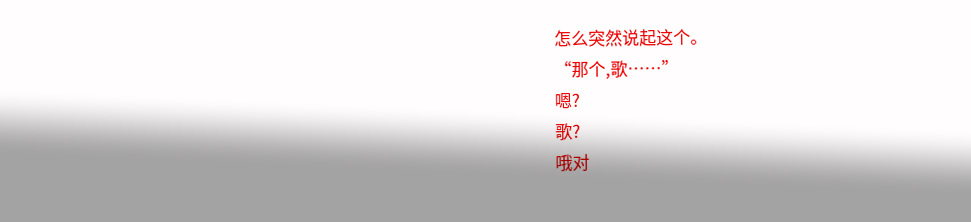怎么突然说起这个。
“那个,歌……”
嗯?
歌?
哦对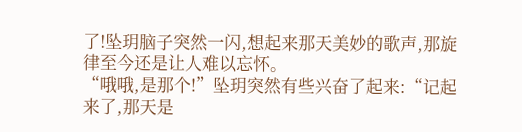了!坠玥脑子突然一闪,想起来那天美妙的歌声,那旋律至今还是让人难以忘怀。
“哦哦,是那个!”坠玥突然有些兴奋了起来:“记起来了,那天是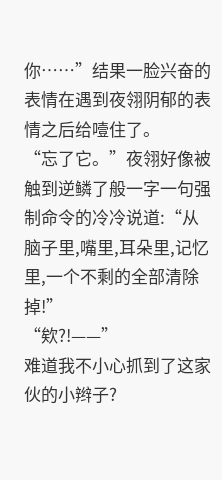你……”结果一脸兴奋的表情在遇到夜翎阴郁的表情之后给噎住了。
“忘了它。”夜翎好像被触到逆鳞了般一字一句强制命令的冷冷说道:“从脑子里,嘴里,耳朵里,记忆里,一个不剩的全部清除掉!”
“欸?!——”
难道我不小心抓到了这家伙的小辫子?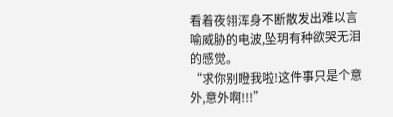看着夜翎浑身不断散发出难以言喻威胁的电波,坠玥有种欲哭无泪的感觉。
“求你别瞪我啦!这件事只是个意外,意外啊!!!”